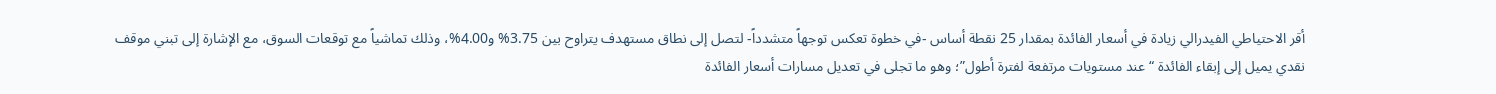أقر الاحتياطي الفيدرالي زيادة في أسعار الفائدة بمقدار 25 نقطة أساس -في خطوة تعكس توجهاً متشدداً- لتصل إلى نطاق مستهدف يتراوح بين 3.75% و4.00%، وذلك تماشياً مع توقعات السوق، مع الإشارة إلى تبني موقف نقدي يميل إلى إبقاء الفائدة “عند مستويات مرتفعة لفترة أطول”؛ وهو ما تجلى في تعديل مسارات أسعار الفائدة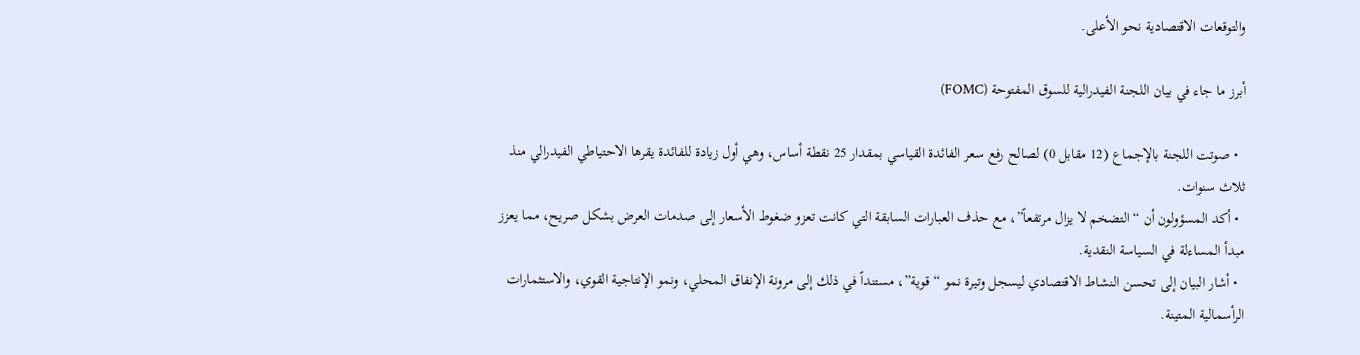والتوقعات الاقتصادية نحو الأعلى.

أبرز ما جاء في بيان اللجنة الفيدرالية للسوق المفتوحة (FOMC)

  • صوتت اللجنة بالإجماع (12 مقابل 0) لصالح رفع سعر الفائدة القياسي بمقدار 25 نقطة أساس، وهي أول زيادة للفائدة يقرها الاحتياطي الفيدرالي منذ ثلاث سنوات.
  • أكد المسؤولون أن “التضخم لا يزال مرتفعاً”، مع حذف العبارات السابقة التي كانت تعزو ضغوط الأسعار إلى صدمات العرض بشكل صريح، مما يعزز مبدأ المساءلة في السياسة النقدية.
  • أشار البيان إلى تحسن النشاط الاقتصادي ليسجل وتيرة نمو “قوية”، مستنداً في ذلك إلى مرونة الإنفاق المحلي، ونمو الإنتاجية القوي، والاستثمارات الرأسمالية المتينة.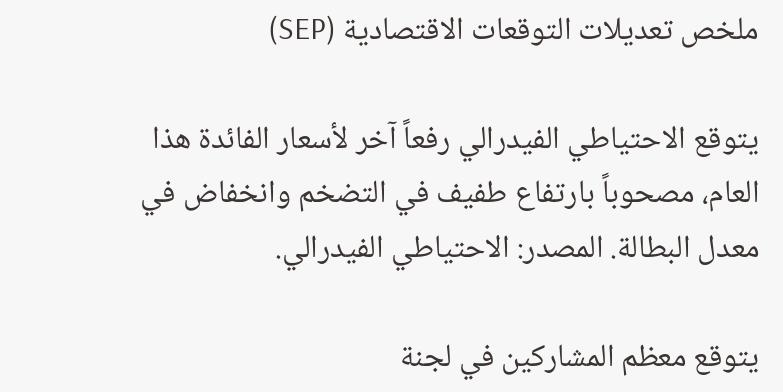ملخص تعديلات التوقعات الاقتصادية (SEP)

يتوقع الاحتياطي الفيدرالي رفعاً آخر لأسعار الفائدة هذا العام، مصحوباً بارتفاع طفيف في التضخم وانخفاض في معدل البطالة. المصدر: الاحتياطي الفيدرالي.

يتوقع معظم المشاركين في لجنة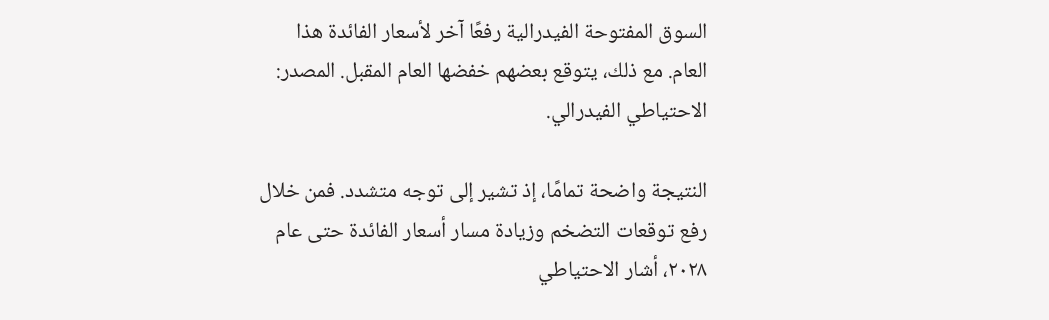السوق المفتوحة الفيدرالية رفعًا آخر لأسعار الفائدة هذا العام. مع ذلك، يتوقع بعضهم خفضها العام المقبل. المصدر: الاحتياطي الفيدرالي.

النتيجة واضحة تمامًا، إذ تشير إلى توجه متشدد. فمن خلال رفع توقعات التضخم وزيادة مسار أسعار الفائدة حتى عام ٢٠٢٨، أشار الاحتياطي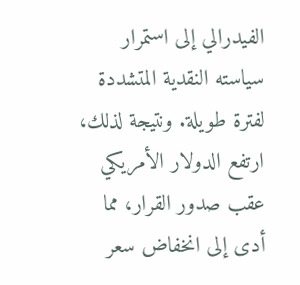الفيدرالي إلى استمرار سياسته النقدية المتشددة لفترة طويلة. ونتيجة لذلك، ارتفع الدولار الأمريكي عقب صدور القرار، مما أدى إلى انخفاض سعر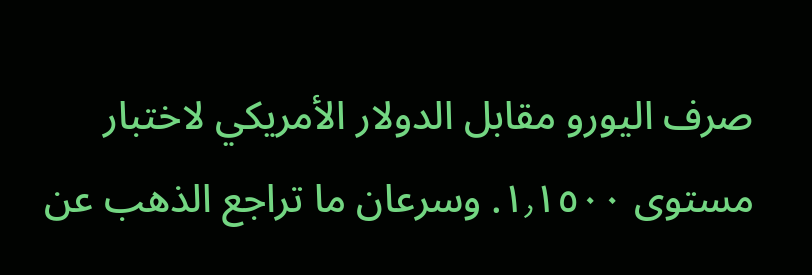صرف اليورو مقابل الدولار الأمريكي لاختبار مستوى ١٫١٥٠٠. وسرعان ما تراجع الذهب عن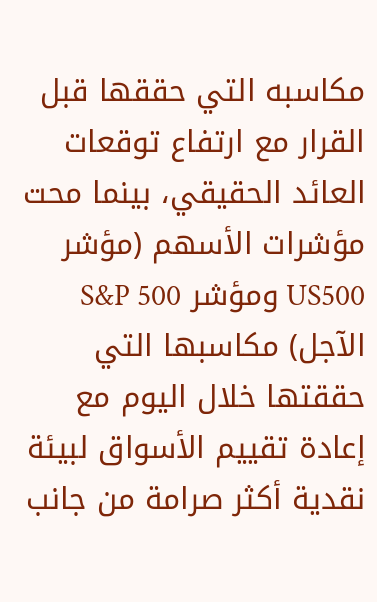مكاسبه التي حققها قبل القرار مع ارتفاع توقعات العائد الحقيقي، بينما محت مؤشرات الأسهم (مؤشر US500 ومؤشر S&P 500 الآجل) مكاسبها التي حققتها خلال اليوم مع إعادة تقييم الأسواق لبيئة نقدية أكثر صرامة من جانب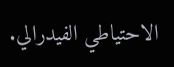الاحتياطي الفيدرالي.